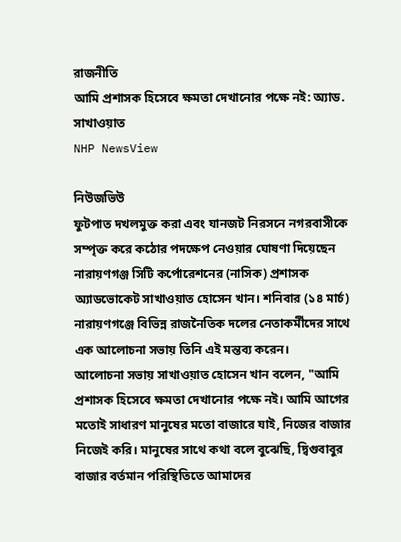রাজনীতি
আমি প্রশাসক হিসেবে ক্ষমতা দেখানোর পক্ষে নই: অ্যাড. সাখাওয়াত
NHP NewsView

নিউজভিউ
ফুটপাত দখলমুক্ত করা এবং যানজট নিরসনে নগরবাসীকে সম্পৃক্ত করে কঠোর পদক্ষেপ নেওয়ার ঘোষণা দিয়েছেন নারায়ণগঞ্জ সিটি কর্পোরেশনের (নাসিক) প্রশাসক অ্যাডভোকেট সাখাওয়াত হোসেন খান। শনিবার (১৪ মার্চ) নারায়ণগঞ্জে বিভিন্ন রাজনৈতিক দলের নেতাকর্মীদের সাথে এক আলোচনা সভায় তিনি এই মন্তব্য করেন।
আলোচনা সভায় সাখাওয়াত হোসেন খান বলেন, "আমি প্রশাসক হিসেবে ক্ষমতা দেখানোর পক্ষে নই। আমি আগের মতোই সাধারণ মানুষের মতো বাজারে যাই, নিজের বাজার নিজেই করি। মানুষের সাথে কথা বলে বুঝেছি, দ্বিগুবাবুর বাজার বর্তমান পরিস্থিতিতে আমাদের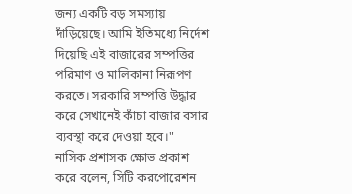জন্য একটি বড় সমস্যায় দাঁড়িয়েছে। আমি ইতিমধ্যে নির্দেশ দিয়েছি এই বাজারের সম্পত্তির পরিমাণ ও মালিকানা নিরূপণ করতে। সরকারি সম্পত্তি উদ্ধার করে সেখানেই কাঁচা বাজার বসার ব্যবস্থা করে দেওয়া হবে।"
নাসিক প্রশাসক ক্ষোভ প্রকাশ করে বলেন, সিটি করপোরেশন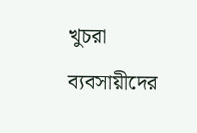খুচরা ব্যবসায়ীদের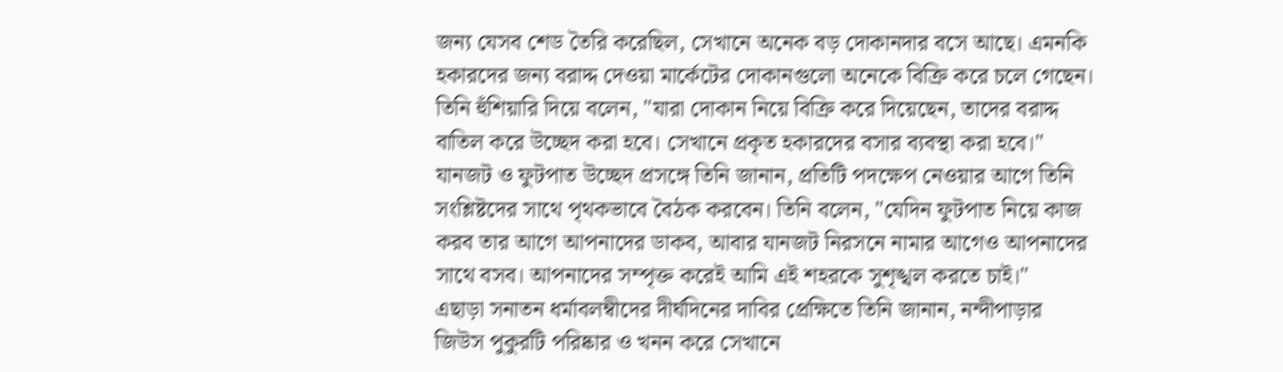জন্য যেসব শেড তৈরি করেছিল, সেখানে অনেক বড় দোকানদার বসে আছে। এমনকি হকারদের জন্য বরাদ্দ দেওয়া মার্কেটের দোকানগুলো অনেকে বিক্রি করে চলে গেছেন। তিনি হুঁশিয়ারি দিয়ে বলেন, "যারা দোকান নিয়ে বিক্রি করে দিয়েছেন, তাদের বরাদ্দ বাতিল করে উচ্ছেদ করা হবে। সেখানে প্রকৃত হকারদের বসার ব্যবস্থা করা হবে।"
যানজট ও ফুটপাত উচ্ছেদ প্রসঙ্গে তিনি জানান, প্রতিটি পদক্ষেপ নেওয়ার আগে তিনি সংশ্লিষ্টদের সাথে পৃথকভাবে বৈঠক করবেন। তিনি বলেন, "যেদিন ফুটপাত নিয়ে কাজ করব তার আগে আপনাদের ডাকব, আবার যানজট নিরসনে নামার আগেও আপনাদের সাথে বসব। আপনাদের সম্পৃক্ত করেই আমি এই শহরকে সুশৃঙ্খল করতে চাই।"
এছাড়া সনাতন ধর্মাবলম্বীদের দীর্ঘদিনের দাবির প্রেক্ষিতে তিনি জানান, নন্দীপাড়ার জিউস পুকুরটি পরিষ্কার ও খনন করে সেখানে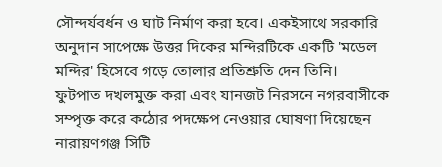সৌন্দর্যবর্ধন ও ঘাট নির্মাণ করা হবে। একইসাথে সরকারি অনুদান সাপেক্ষে উত্তর দিকের মন্দিরটিকে একটি 'মডেল মন্দির' হিসেবে গড়ে তোলার প্রতিশ্রুতি দেন তিনি।
ফুটপাত দখলমুক্ত করা এবং যানজট নিরসনে নগরবাসীকে সম্পৃক্ত করে কঠোর পদক্ষেপ নেওয়ার ঘোষণা দিয়েছেন নারায়ণগঞ্জ সিটি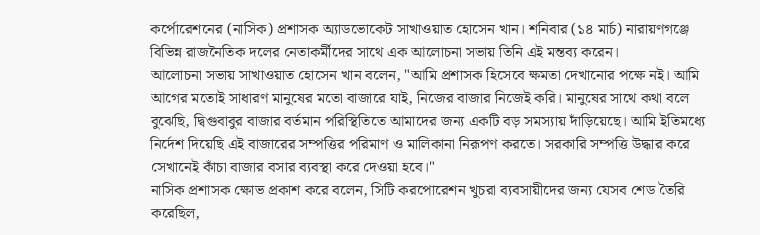কর্পোরেশনের (নাসিক) প্রশাসক অ্যাডভোকেট সাখাওয়াত হোসেন খান। শনিবার (১৪ মার্চ) নারায়ণগঞ্জে বিভিন্ন রাজনৈতিক দলের নেতাকর্মীদের সাথে এক আলোচনা সভায় তিনি এই মন্তব্য করেন।
আলোচনা সভায় সাখাওয়াত হোসেন খান বলেন, "আমি প্রশাসক হিসেবে ক্ষমতা দেখানোর পক্ষে নই। আমি আগের মতোই সাধারণ মানুষের মতো বাজারে যাই, নিজের বাজার নিজেই করি। মানুষের সাথে কথা বলে বুঝেছি, দ্বিগুবাবুর বাজার বর্তমান পরিস্থিতিতে আমাদের জন্য একটি বড় সমস্যায় দাঁড়িয়েছে। আমি ইতিমধ্যে নির্দেশ দিয়েছি এই বাজারের সম্পত্তির পরিমাণ ও মালিকানা নিরূপণ করতে। সরকারি সম্পত্তি উদ্ধার করে সেখানেই কাঁচা বাজার বসার ব্যবস্থা করে দেওয়া হবে।"
নাসিক প্রশাসক ক্ষোভ প্রকাশ করে বলেন, সিটি করপোরেশন খুচরা ব্যবসায়ীদের জন্য যেসব শেড তৈরি করেছিল,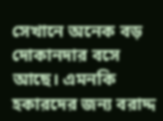সেখানে অনেক বড় দোকানদার বসে আছে। এমনকি হকারদের জন্য বরাদ্দ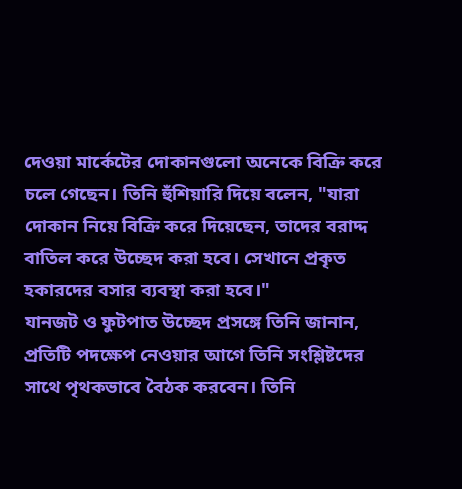দেওয়া মার্কেটের দোকানগুলো অনেকে বিক্রি করে চলে গেছেন। তিনি হুঁশিয়ারি দিয়ে বলেন, "যারা দোকান নিয়ে বিক্রি করে দিয়েছেন, তাদের বরাদ্দ বাতিল করে উচ্ছেদ করা হবে। সেখানে প্রকৃত হকারদের বসার ব্যবস্থা করা হবে।"
যানজট ও ফুটপাত উচ্ছেদ প্রসঙ্গে তিনি জানান, প্রতিটি পদক্ষেপ নেওয়ার আগে তিনি সংশ্লিষ্টদের সাথে পৃথকভাবে বৈঠক করবেন। তিনি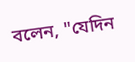বলেন, "যেদিন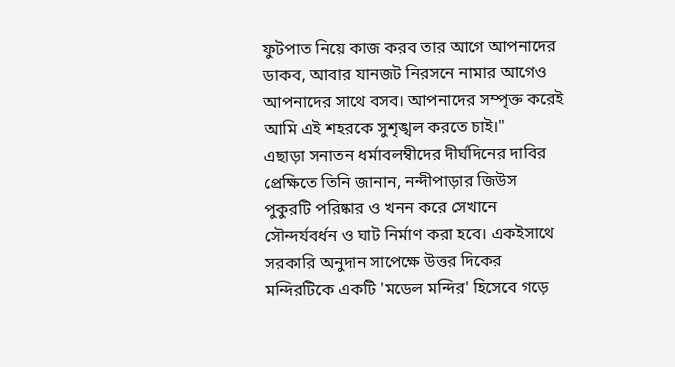ফুটপাত নিয়ে কাজ করব তার আগে আপনাদের ডাকব, আবার যানজট নিরসনে নামার আগেও আপনাদের সাথে বসব। আপনাদের সম্পৃক্ত করেই আমি এই শহরকে সুশৃঙ্খল করতে চাই।"
এছাড়া সনাতন ধর্মাবলম্বীদের দীর্ঘদিনের দাবির প্রেক্ষিতে তিনি জানান, নন্দীপাড়ার জিউস পুকুরটি পরিষ্কার ও খনন করে সেখানে সৌন্দর্যবর্ধন ও ঘাট নির্মাণ করা হবে। একইসাথে সরকারি অনুদান সাপেক্ষে উত্তর দিকের মন্দিরটিকে একটি 'মডেল মন্দির' হিসেবে গড়ে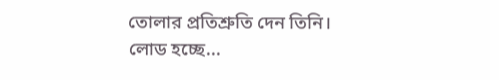তোলার প্রতিশ্রুতি দেন তিনি।
লোড হচ্ছে...